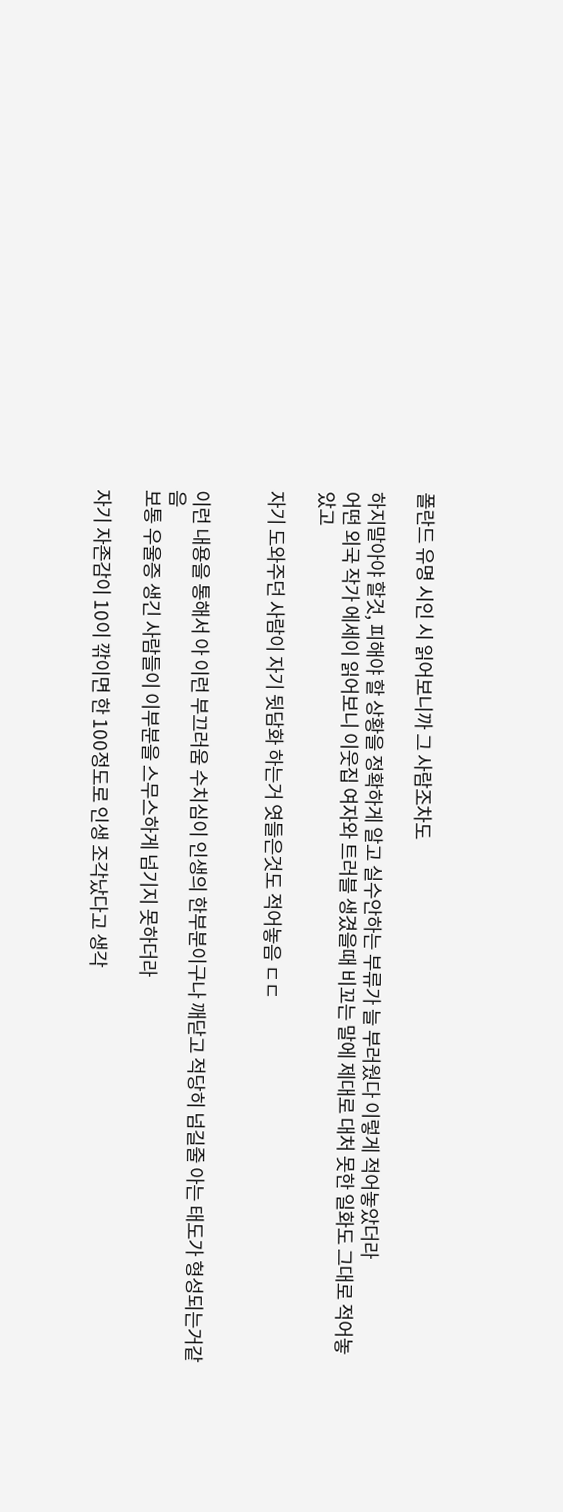폴란드 유명 시인 시 읽어보니까 그 사람조차도

하지말아야 할것, 피해야 할 상황을 정확하게 알고 실수안하는 부류가 늘 부러웠다 이렇게 적어놓았더라
어떤 외국 작가 에세이 읽어보니 이웃집 여자와 트러블 생겼을때 비꼬는 말에 제대로 대처 못한 일화도 그대로 적어놓았고

자기 도와주던 사람이 자기 뒷담화 하는거 엿들은것도 적어놓음 ㄷㄷ


이런 내용을 통해서 아 이런 부끄러움 수치심이 인생의 한부분이구나 깨닫고 적당히 넘길줄 아는 태도가 형성되는거같음
보통 우울증 생긴 사람들이 이부분을 스무스하게 넘기지 못하더라

자기 자존감이 10이 깎이면 한 100정도로 인생 조각났다고 생각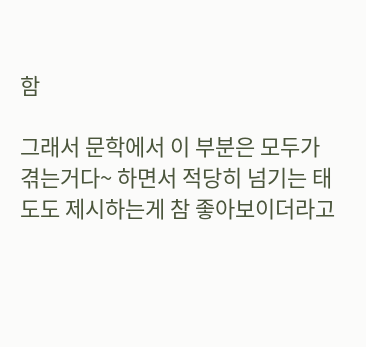함

그래서 문학에서 이 부분은 모두가 겪는거다~ 하면서 적당히 넘기는 태도도 제시하는게 참 좋아보이더라고